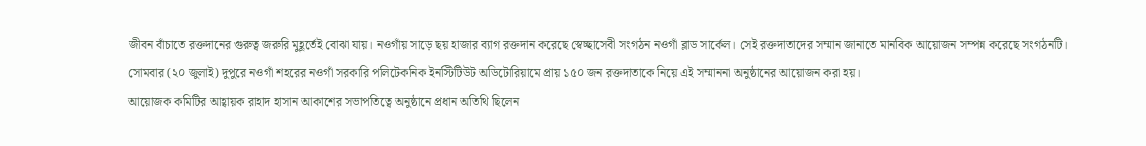জীবন বাঁচাতে রক্তদানের গুরুত্ব জরুরি মুহূর্তেই বোঝা যায়। নওগাঁয় সাড়ে ছয় হাজার ব্যাগ রক্তদান করেছে স্বেচ্ছাসেবী সংগঠন নওগাঁ ব্লাড সার্কেল। সেই রক্তদাতাদের সম্মান জানাতে মানবিক আয়োজন সম্পন্ন করেছে সংগঠনটি।
সোমবার (২০ জুলাই) দুপুরে নওগাঁ শহরের নওগাঁ সরকারি পলিটেকনিক ইনস্টিটিউট অডিটোরিয়ামে প্রায় ১৫০ জন রক্তদাতাকে নিয়ে এই সম্মাননা অনুষ্ঠানের আয়োজন করা হয়।
আয়োজক কমিটির আহ্বায়ক রাহাদ হাসান আকাশের সভাপতিত্বে অনুষ্ঠানে প্রধান অতিথি ছিলেন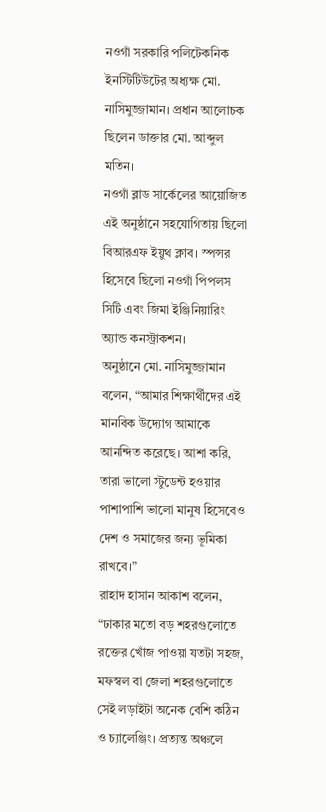নওগাঁ সরকারি পলিটেকনিক ইনস্টিটিউটের অধ্যক্ষ মো. নাসিমুজ্জামান। প্রধান আলোচক ছিলেন ডাক্তার মো. আব্দুল মতিন।
নওগাঁ ব্লাড সার্কেলের আয়োজিত এই অনুষ্ঠানে সহযোগিতায় ছিলো বিআরএফ ইয়ুথ ক্লাব। স্পন্সর হিসেবে ছিলো নওগাঁ পিপলস সিটি এবং জিমা ইঞ্জিনিয়ারিং অ্যান্ড কনস্ট্রাকশন।
অনুষ্ঠানে মো. নাসিমুজ্জামান বলেন, “আমার শিক্ষার্থীদের এই মানবিক উদ্যোগ আমাকে আনন্দিত করেছে। আশা করি, তারা ভালো স্টুডেন্ট হওয়ার পাশাপাশি ভালো মানুষ হিসেবেও দেশ ও সমাজের জন্য ভূমিকা রাখবে।”
রাহাদ হাসান আকাশ বলেন, “ঢাকার মতো বড় শহরগুলোতে রক্তের খোঁজ পাওয়া যতটা সহজ, মফস্বল বা জেলা শহরগুলোতে সেই লড়াইটা অনেক বেশি কঠিন ও চ্যালেঞ্জিং। প্রত্যন্ত অঞ্চলে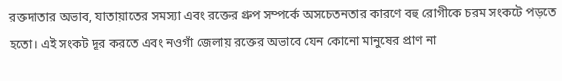রক্তদাতার অভাব, যাতায়াতের সমস্যা এবং রক্তের গ্রুপ সম্পর্কে অসচেতনতার কারণে বহু রোগীকে চরম সংকটে পড়তে হতো। এই সংকট দূর করতে এবং নওগাঁ জেলায় রক্তের অভাবে যেন কোনো মানুষের প্রাণ না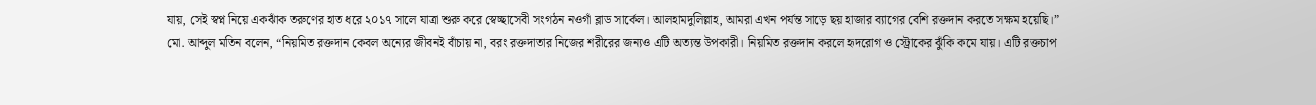যায়, সেই স্বপ্ন নিয়ে একঝাঁক তরুণের হাত ধরে ২০১৭ সালে যাত্রা শুরু করে স্বেচ্ছাসেবী সংগঠন নওগাঁ ব্লাড সার্কেল। আলহামদুলিল্লাহ, আমরা এখন পর্যন্ত সাড়ে ছয় হাজার ব্যাগের বেশি রক্তদান করতে সক্ষম হয়েছি।”
মো. আব্দুল মতিন বলেন, “নিয়মিত রক্তদান কেবল অন্যের জীবনই বাঁচায় না, বরং রক্তদাতার নিজের শরীরের জন্যও এটি অত্যন্ত উপকারী। নিয়মিত রক্তদান করলে হৃদরোগ ও স্ট্রোকের ঝুঁকি কমে যায়। এটি রক্তচাপ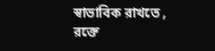স্বাভাবিক রাখতে , রক্তে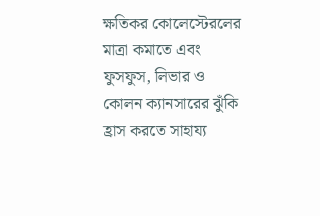ক্ষতিকর কোলেস্টেরলের মাত্রা কমাতে এবং ফুসফুস, লিভার ও কোলন ক্যানসারের ঝুঁকি হ্রাস করতে সাহায্য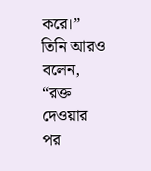করে।”
তিনি আরও বলেন, “রক্ত দেওয়ার পর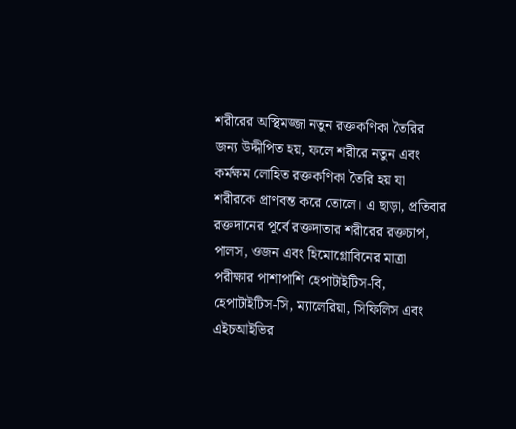শরীরের অস্থিমজ্জা নতুন রক্তকণিকা তৈরির জন্য উদ্দীপিত হয়, ফলে শরীরে নতুন এবং কর্মক্ষম লোহিত রক্তকণিকা তৈরি হয় যা শরীরকে প্রাণবন্ত করে তোলে। এ ছাড়া, প্রতিবার রক্তদানের পূর্বে রক্তদাতার শরীরের রক্তচাপ, পালস, ওজন এবং হিমোগ্লোবিনের মাত্রা পরীক্ষার পাশাপাশি হেপাটাইটিস-বি, হেপাটাইটিস-সি, ম্যালেরিয়া, সিফিলিস এবং এইচআইভির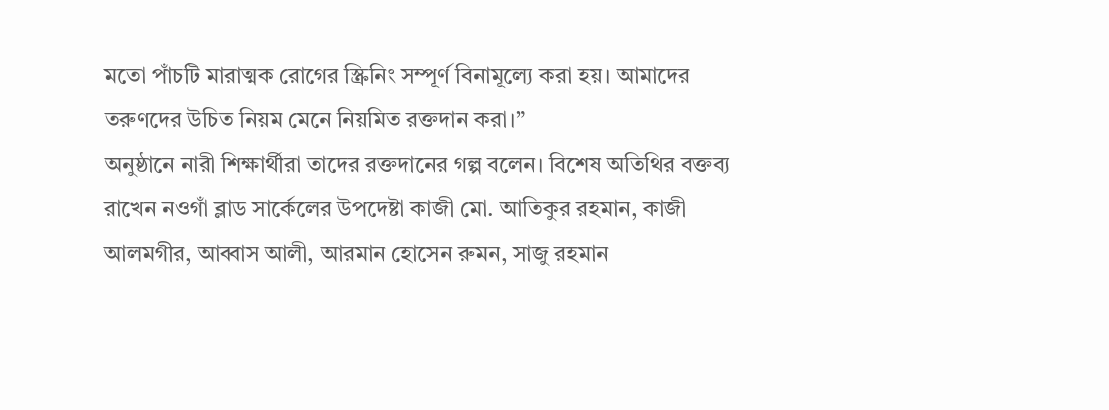মতো পাঁচটি মারাত্মক রোগের স্ক্রিনিং সম্পূর্ণ বিনামূল্যে করা হয়। আমাদের তরুণদের উচিত নিয়ম মেনে নিয়মিত রক্তদান করা।”
অনুষ্ঠানে নারী শিক্ষার্থীরা তাদের রক্তদানের গল্প বলেন। বিশেষ অতিথির বক্তব্য রাখেন নওগাঁ ব্লাড সার্কেলের উপদেষ্টা কাজী মো. আতিকুর রহমান, কাজী আলমগীর, আব্বাস আলী, আরমান হোসেন রুমন, সাজু রহমান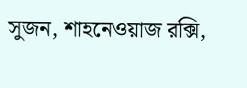সুজন, শাহনেওয়াজ রক্সি,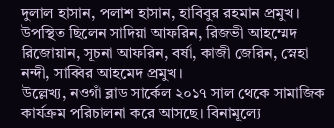দুলাল হাসান, পলাশ হাসান, হাবিবুর রহমান প্রমুখ।
উপস্থিত ছিলেন সাদিয়া আফরিন, রিজভী আহম্মেদ রিজোয়ান, সূচনা আফরিন, বর্ষা, কাজী জেরিন, স্নেহা নন্দী, সাব্বির আহমেদ প্রমুখ।
উল্লেখ্য, নওগাঁ ব্লাড সার্কেল ২০১৭ সাল থেকে সামাজিক কার্যক্রম পরিচালনা করে আসছে। বিনামূল্যে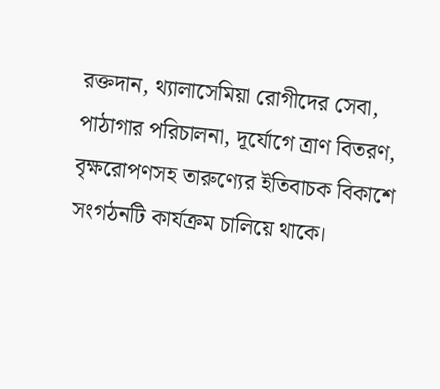রক্তদান, থ্যালাসেমিয়া রোগীদের সেবা, পাঠাগার পরিচালনা, দূর্যোগে ত্রাণ বিতরণ, বৃক্ষরোপণসহ তারুণ্যের ইতিবাচক বিকাশে সংগঠনটি কার্যক্রম চালিয়ে থাকে।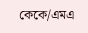কেকে/এমএ